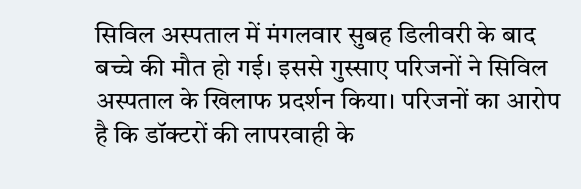सिविल अस्पताल में मंगलवार सुबह डिलीवरी के बाद बच्चे की मौत हो गई। इससे गुस्साए परिजनों ने सिविल अस्पताल के खिलाफ प्रदर्शन किया। परिजनों का आरोप है कि डॉक्टरों की लापरवाही के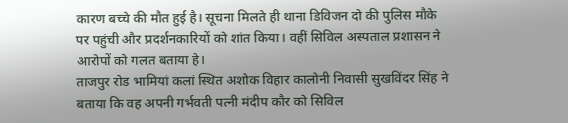कारण बच्चे की मौत हुई है। सूचना मिलते ही थाना डिविजन दो की पुलिस मौके पर पहुंची और प्रदर्शनकारियों को शांत किया। वहीं सिविल अस्पताल प्रशासन ने आरोपों को गलत बताया हे।
ताजपुर रोड भामियां कलां स्थित अशोक विहार कालोनी निवासी सुखविंदर सिंह ने बताया कि वह अपनी गर्भवती पत्नी मंदीप कौर को सिविल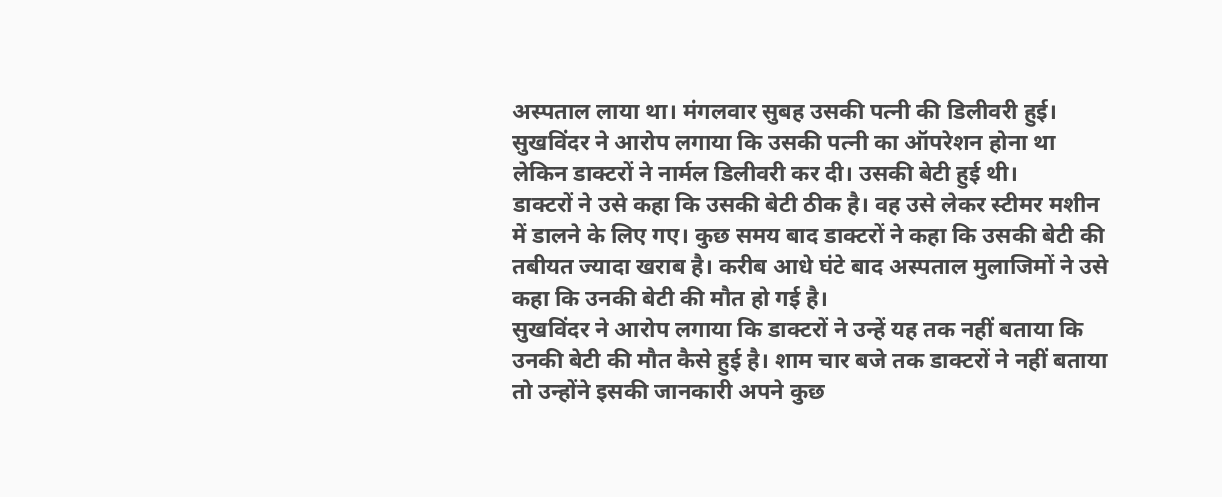अस्पताल लाया था। मंगलवार सुबह उसकी पत्नी की डिलीवरी हुई। सुखविंदर ने आरोप लगाया कि उसकी पत्नी का ऑपरेशन होना था लेकिन डाक्टरों ने नार्मल डिलीवरी कर दी। उसकी बेटी हुई थी।
डाक्टरों ने उसे कहा कि उसकी बेटी ठीक है। वह उसे लेकर स्टीमर मशीन में डालने के लिए गए। कुछ समय बाद डाक्टरों ने कहा कि उसकी बेटी की तबीयत ज्यादा खराब है। करीब आधे घंटे बाद अस्पताल मुलाजिमों ने उसे कहा कि उनकी बेटी की मौत हो गई है।
सुखविंदर ने आरोप लगाया कि डाक्टरों ने उन्हें यह तक नहीं बताया कि उनकी बेटी की मौत कैसे हुई है। शाम चार बजे तक डाक्टरों ने नहीं बताया तो उन्होंने इसकी जानकारी अपने कुछ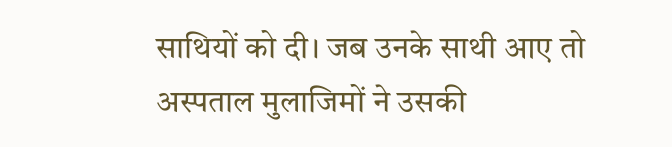साथियों को दी। जब उनके साथी आए तो अस्पताल मुलाजिमों ने उसकी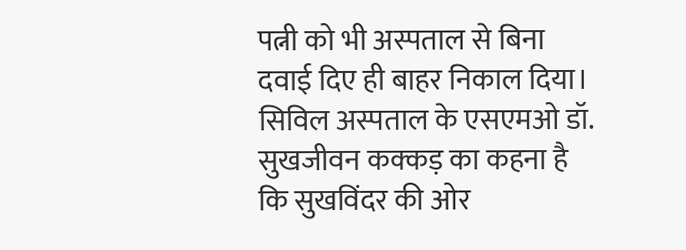पत्नी को भी अस्पताल से बिना दवाई दिए ही बाहर निकाल दिया।
सिविल अस्पताल के एसएमओ डॉ. सुखजीवन कक्कड़ का कहना है कि सुखविंदर की ओर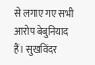से लगाए गए सभी आरोप बेबुनियाद हैं। सुखविंदर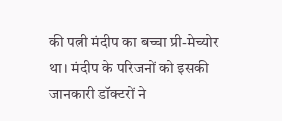की पत्नी मंदीप का बच्चा प्री-मेच्योर था। मंदीप के परिजनों को इसकी जानकारी डॉक्टरों ने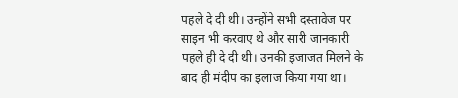पहले दे दी थी। उन्होंने सभी दस्तावेज पर साइन भी करवाए थे और सारी जानकारी पहले ही दे दी थी। उनकी इजाजत मिलने के बाद ही मंदीप का इलाज किया गया था।